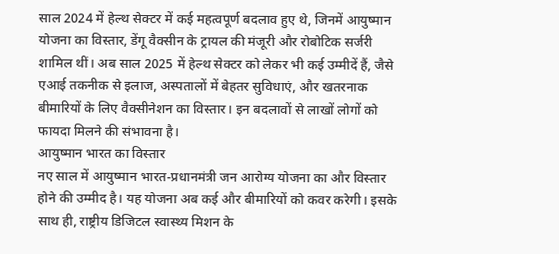साल 2024 में हेल्थ सेक्टर में कई महत्वपूर्ण बदलाव हुए थे, जिनमें आयुष्मान योजना का विस्तार, डेंगू वैक्सीन के ट्रायल की मंजूरी और रोबोटिक सर्जरी शामिल थीं। अब साल 2025 में हेल्थ सेक्टर को लेकर भी कई उम्मीदें हैं, जैसे एआई तकनीक से इलाज, अस्पतालों में बेहतर सुविधाएं, और खतरनाक बीमारियों के लिए वैक्सीनेशन का विस्तार। इन बदलावों से लाखों लोगों को फायदा मिलने की संभावना है।
आयुष्मान भारत का विस्तार
नए साल में आयुष्मान भारत-प्रधानमंत्री जन आरोग्य योजना का और विस्तार होने की उम्मीद है। यह योजना अब कई और बीमारियों को कवर करेगी। इसके साथ ही, राष्ट्रीय डिजिटल स्वास्थ्य मिशन के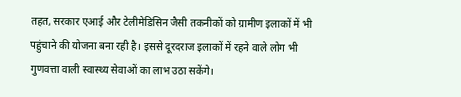तहत, सरकार एआई और टेलीमेडिसिन जैसी तकनीकों को ग्रामीण इलाकों में भी पहुंचाने की योजना बना रही है। इससे दूरदराज इलाकों में रहने वाले लोग भी गुणवत्ता वाली स्वास्थ्य सेवाओं का लाभ उठा सकेंगे।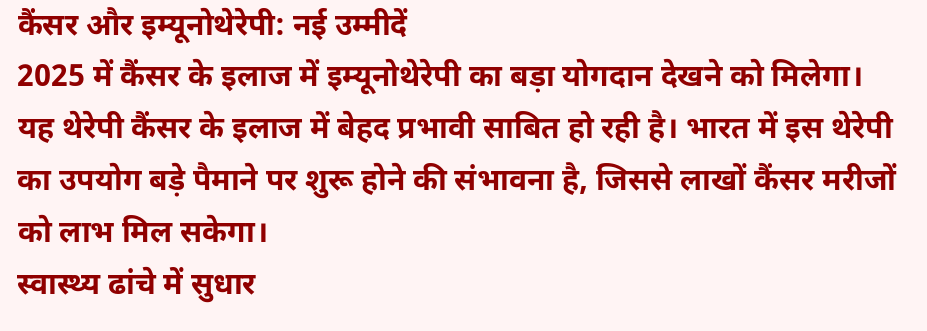कैंसर और इम्यूनोथेरेपी: नई उम्मीदें
2025 में कैंसर के इलाज में इम्यूनोथेरेपी का बड़ा योगदान देखने को मिलेगा। यह थेरेपी कैंसर के इलाज में बेहद प्रभावी साबित हो रही है। भारत में इस थेरेपी का उपयोग बड़े पैमाने पर शुरू होने की संभावना है, जिससे लाखों कैंसर मरीजों को लाभ मिल सकेगा।
स्वास्थ्य ढांचे में सुधार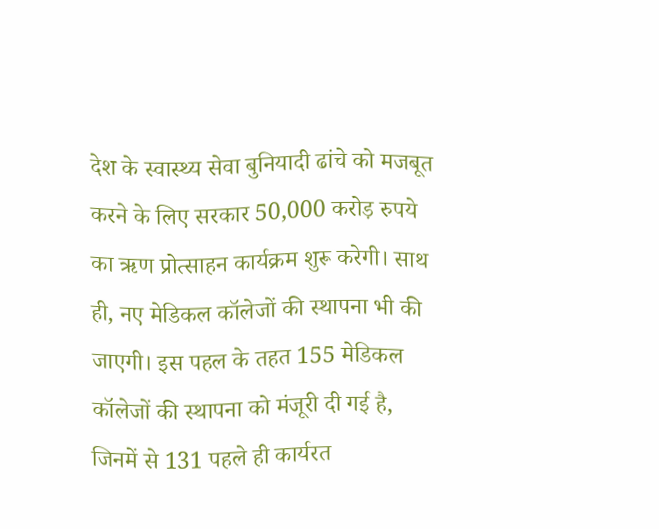देश के स्वास्थ्य सेवा बुनियादी ढांचे को मजबूत करने के लिए सरकार 50,000 करोड़ रुपये का ऋण प्रोत्साहन कार्यक्रम शुरू करेगी। साथ ही, नए मेडिकल कॉलेजों की स्थापना भी की जाएगी। इस पहल के तहत 155 मेडिकल कॉलेजों की स्थापना को मंजूरी दी गई है, जिनमें से 131 पहले ही कार्यरत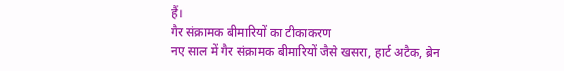हैं।
गैर संक्रामक बीमारियों का टीकाकरण
नए साल में गैर संक्रामक बीमारियों जैसे खसरा, हार्ट अटैक, ब्रेन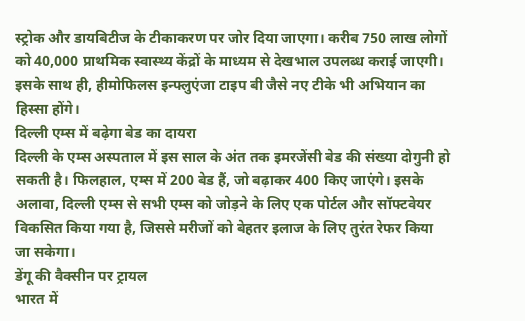स्ट्रोक और डायबिटीज के टीकाकरण पर जोर दिया जाएगा। करीब 750 लाख लोगों को 40,000 प्राथमिक स्वास्थ्य केंद्रों के माध्यम से देखभाल उपलब्ध कराई जाएगी। इसके साथ ही, हीमोफिलस इन्फ्लुएंजा टाइप बी जैसे नए टीके भी अभियान का हिस्सा होंगे।
दिल्ली एम्स में बढ़ेगा बेड का दायरा
दिल्ली के एम्स अस्पताल में इस साल के अंत तक इमरजेंसी बेड की संख्या दोगुनी हो सकती है। फिलहाल, एम्स में 200 बेड हैं, जो बढ़ाकर 400 किए जाएंगे। इसके अलावा, दिल्ली एम्स से सभी एम्स को जोड़ने के लिए एक पोर्टल और सॉफ्टवेयर विकसित किया गया है, जिससे मरीजों को बेहतर इलाज के लिए तुरंत रेफर किया जा सकेगा।
डेंगू की वैक्सीन पर ट्रायल
भारत में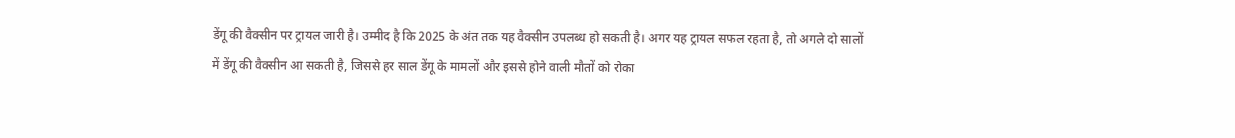डेंगू की वैक्सीन पर ट्रायल जारी है। उम्मीद है कि 2025 के अंत तक यह वैक्सीन उपलब्ध हो सकती है। अगर यह ट्रायल सफल रहता है, तो अगले दो सालों में डेंगू की वैक्सीन आ सकती है, जिससे हर साल डेंगू के मामलों और इससे होने वाली मौतों को रोका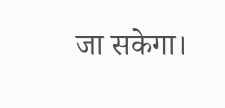जा सकेगा।